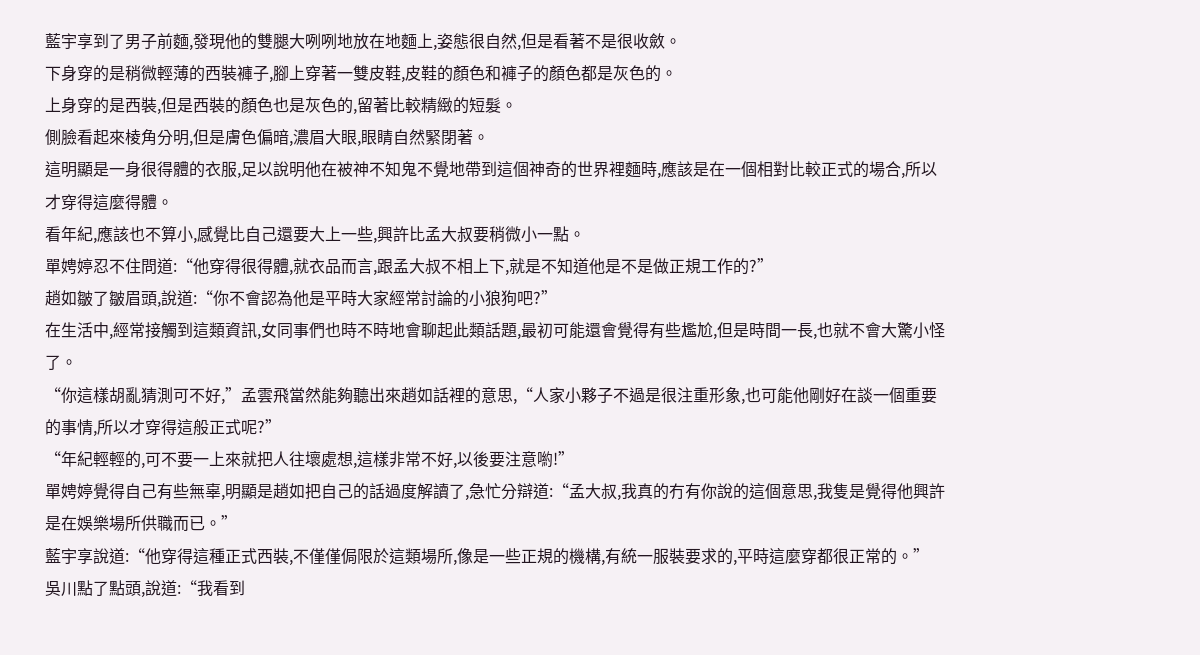藍宇享到了男子前麵,發現他的雙腿大咧咧地放在地麵上,姿態很自然,但是看著不是很收斂。
下身穿的是稍微輕薄的西裝褲子,腳上穿著一雙皮鞋,皮鞋的顏色和褲子的顏色都是灰色的。
上身穿的是西裝,但是西裝的顏色也是灰色的,留著比較精緻的短髮。
側臉看起來棱角分明,但是膚色偏暗,濃眉大眼,眼睛自然緊閉著。
這明顯是一身很得體的衣服,足以說明他在被神不知鬼不覺地帶到這個神奇的世界裡麵時,應該是在一個相對比較正式的場合,所以才穿得這麼得體。
看年紀,應該也不算小,感覺比自己還要大上一些,興許比孟大叔要稍微小一點。
單娉婷忍不住問道:“他穿得很得體,就衣品而言,跟孟大叔不相上下,就是不知道他是不是做正規工作的?”
趙如皺了皺眉頭,說道:“你不會認為他是平時大家經常討論的小狼狗吧?”
在生活中,經常接觸到這類資訊,女同事們也時不時地會聊起此類話題,最初可能還會覺得有些尷尬,但是時間一長,也就不會大驚小怪了。
“你這樣胡亂猜測可不好,”孟雲飛當然能夠聽出來趙如話裡的意思,“人家小夥子不過是很注重形象,也可能他剛好在談一個重要的事情,所以才穿得這般正式呢?”
“年紀輕輕的,可不要一上來就把人往壞處想,這樣非常不好,以後要注意喲!”
單娉婷覺得自己有些無辜,明顯是趙如把自己的話過度解讀了,急忙分辯道:“孟大叔,我真的冇有你說的這個意思,我隻是覺得他興許是在娛樂場所供職而已。”
藍宇享說道:“他穿得這種正式西裝,不僅僅侷限於這類場所,像是一些正規的機構,有統一服裝要求的,平時這麼穿都很正常的。”
吳川點了點頭,說道:“我看到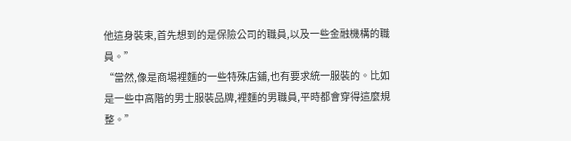他這身裝束,首先想到的是保險公司的職員,以及一些金融機構的職員。”
“當然,像是商場裡麵的一些特殊店鋪,也有要求統一服裝的。比如是一些中高階的男士服裝品牌,裡麵的男職員,平時都會穿得這麼規整。”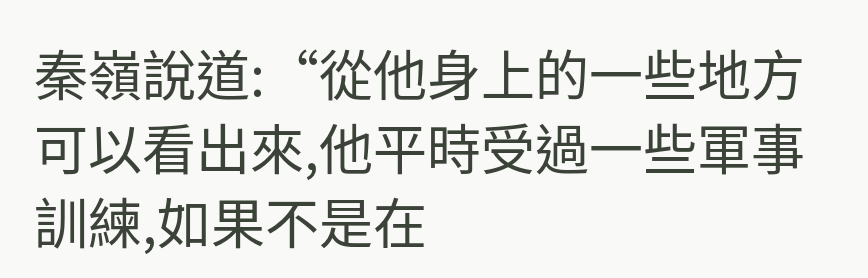秦嶺說道:“從他身上的一些地方可以看出來,他平時受過一些軍事訓練,如果不是在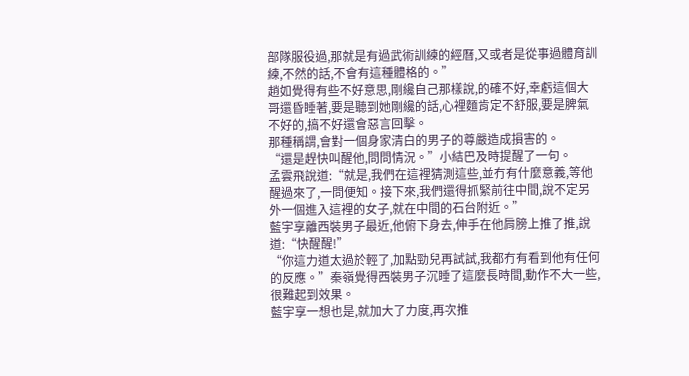部隊服役過,那就是有過武術訓練的經曆,又或者是從事過體育訓練,不然的話,不會有這種體格的。”
趙如覺得有些不好意思,剛纔自己那樣說,的確不好,幸虧這個大哥還昏睡著,要是聽到她剛纔的話,心裡麵肯定不舒服,要是脾氣不好的,搞不好還會惡言回擊。
那種稱謂,會對一個身家清白的男子的尊嚴造成損害的。
“還是趕快叫醒他,問問情況。”小結巴及時提醒了一句。
孟雲飛說道:“就是,我們在這裡猜測這些,並冇有什麼意義,等他醒過來了,一問便知。接下來,我們還得抓緊前往中間,說不定另外一個進入這裡的女子,就在中間的石台附近。”
藍宇享離西裝男子最近,他俯下身去,伸手在他肩膀上推了推,說道:“快醒醒!”
“你這力道太過於輕了,加點勁兒再試試,我都冇有看到他有任何的反應。”秦嶺覺得西裝男子沉睡了這麼長時間,動作不大一些,很難起到效果。
藍宇享一想也是,就加大了力度,再次推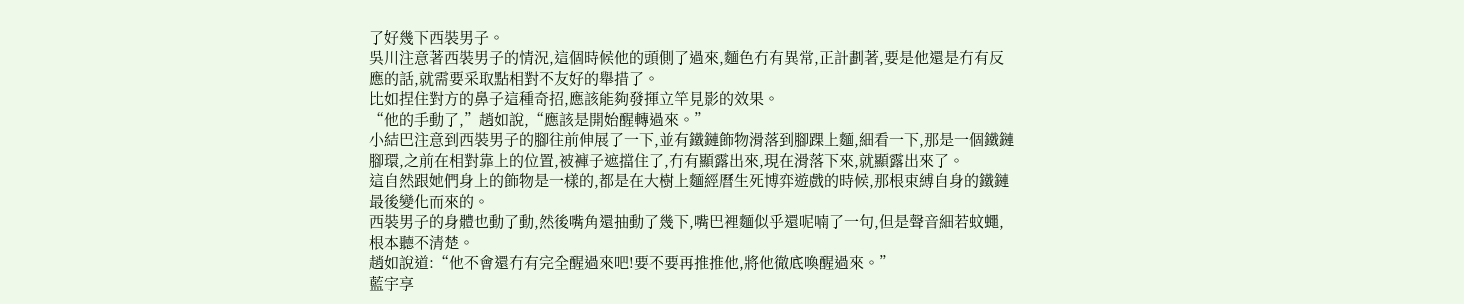了好幾下西裝男子。
吳川注意著西裝男子的情況,這個時候他的頭側了過來,麵色冇有異常,正計劃著,要是他還是冇有反應的話,就需要采取點相對不友好的舉措了。
比如捏住對方的鼻子這種奇招,應該能夠發揮立竿見影的效果。
“他的手動了,”趙如說,“應該是開始醒轉過來。”
小結巴注意到西裝男子的腳往前伸展了一下,並有鐵鏈飾物滑落到腳踝上麵,細看一下,那是一個鐵鏈腳環,之前在相對靠上的位置,被褲子遮擋住了,冇有顯露出來,現在滑落下來,就顯露出來了。
這自然跟她們身上的飾物是一樣的,都是在大樹上麵經曆生死博弈遊戲的時候,那根束縛自身的鐵鏈最後變化而來的。
西裝男子的身體也動了動,然後嘴角還抽動了幾下,嘴巴裡麵似乎還呢喃了一句,但是聲音細若蚊蠅,根本聽不清楚。
趙如說道:“他不會還冇有完全醒過來吧!要不要再推推他,將他徹底喚醒過來。”
藍宇享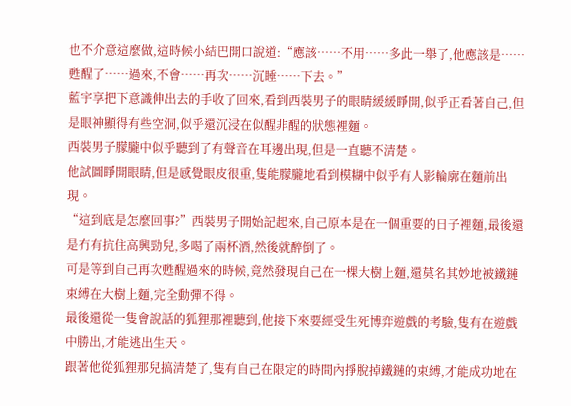也不介意這麼做,這時候小結巴開口說道:“應該……不用……多此一舉了,他應該是……甦醒了……過來,不會……再次……沉睡……下去。”
藍宇享把下意識伸出去的手收了回來,看到西裝男子的眼睛緩緩睜開,似乎正看著自己,但是眼神顯得有些空洞,似乎還沉浸在似醒非醒的狀態裡麵。
西裝男子朦朧中似乎聽到了有聲音在耳邊出現,但是一直聽不清楚。
他試圖睜開眼睛,但是感覺眼皮很重,隻能朦朧地看到模糊中似乎有人影輪廓在麵前出現。
“這到底是怎麼回事?”西裝男子開始記起來,自己原本是在一個重要的日子裡麵,最後還是冇有抗住高興勁兒,多喝了兩杯酒,然後就醉倒了。
可是等到自己再次甦醒過來的時候,竟然發現自己在一棵大樹上麵,還莫名其妙地被鐵鏈束縛在大樹上麵,完全動彈不得。
最後還從一隻會說話的狐狸那裡聽到,他接下來要經受生死博弈遊戲的考驗,隻有在遊戲中勝出,才能逃出生天。
跟著他從狐狸那兒搞清楚了,隻有自己在限定的時間內掙脫掉鐵鏈的束縛,才能成功地在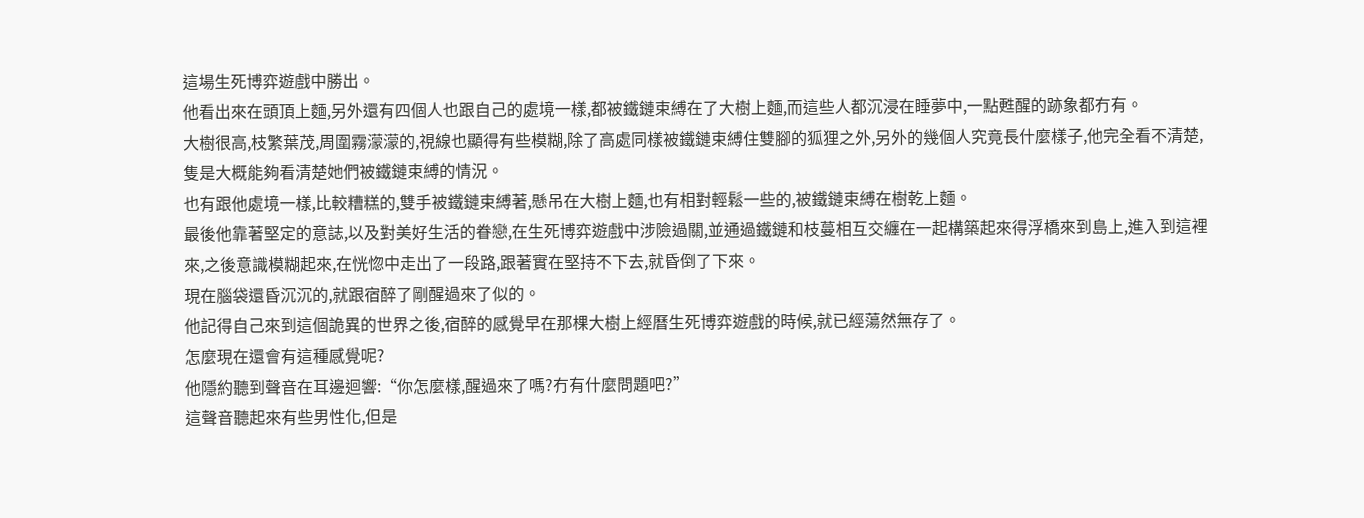這場生死博弈遊戲中勝出。
他看出來在頭頂上麵,另外還有四個人也跟自己的處境一樣,都被鐵鏈束縛在了大樹上麵,而這些人都沉浸在睡夢中,一點甦醒的跡象都冇有。
大樹很高,枝繁葉茂,周圍霧濛濛的,視線也顯得有些模糊,除了高處同樣被鐵鏈束縛住雙腳的狐狸之外,另外的幾個人究竟長什麼樣子,他完全看不清楚,隻是大概能夠看清楚她們被鐵鏈束縛的情況。
也有跟他處境一樣,比較糟糕的,雙手被鐵鏈束縛著,懸吊在大樹上麵,也有相對輕鬆一些的,被鐵鏈束縛在樹乾上麵。
最後他靠著堅定的意誌,以及對美好生活的眷戀,在生死博弈遊戲中涉險過關,並通過鐵鏈和枝蔓相互交纏在一起構築起來得浮橋來到島上,進入到這裡來,之後意識模糊起來,在恍惚中走出了一段路,跟著實在堅持不下去,就昏倒了下來。
現在腦袋還昏沉沉的,就跟宿醉了剛醒過來了似的。
他記得自己來到這個詭異的世界之後,宿醉的感覺早在那棵大樹上經曆生死博弈遊戲的時候,就已經蕩然無存了。
怎麼現在還會有這種感覺呢?
他隱約聽到聲音在耳邊迴響:“你怎麼樣,醒過來了嗎?冇有什麼問題吧?”
這聲音聽起來有些男性化,但是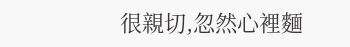很親切,忽然心裡麵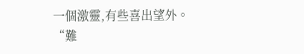一個激靈,有些喜出望外。“難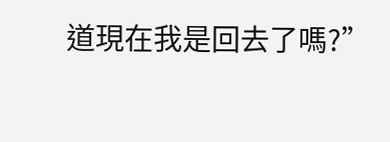道現在我是回去了嗎?”